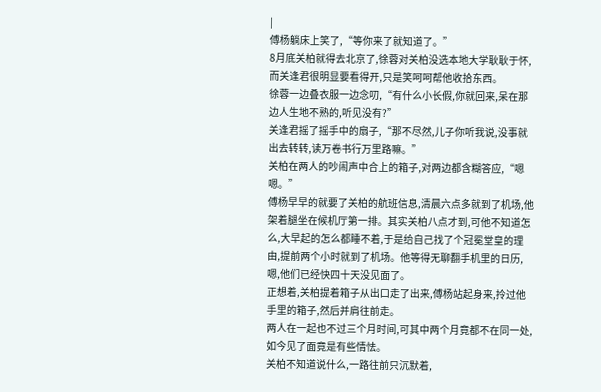|
傅杨躺床上笑了,“等你来了就知道了。”
8月底关柏就得去北京了,徐蓉对关柏没选本地大学耿耿于怀,而关逢君很明显要看得开,只是笑呵呵帮他收拾东西。
徐蓉一边叠衣服一边念叨,“有什么小长假,你就回来,呆在那边人生地不熟的,听见没有?”
关逢君摇了摇手中的扇子,“那不尽然,儿子你听我说,没事就出去转转,读万卷书行万里路嘛。”
关柏在两人的吵闹声中合上的箱子,对两边都含糊答应,“嗯嗯。”
傅杨早早的就要了关柏的航班信息,清晨六点多就到了机场,他架着腿坐在候机厅第一排。其实关柏八点才到,可他不知道怎么,大早起的怎么都睡不着,于是给自己找了个冠冕堂皇的理由,提前两个小时就到了机场。他等得无聊翻手机里的日历,嗯,他们已经快四十天没见面了。
正想着,关柏提着箱子从出口走了出来,傅杨站起身来,拎过他手里的箱子,然后并肩往前走。
两人在一起也不过三个月时间,可其中两个月竟都不在同一处,如今见了面竟是有些情怯。
关柏不知道说什么,一路往前只沉默着,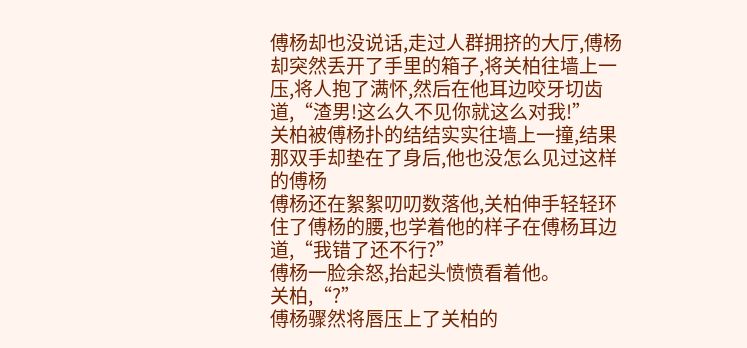傅杨却也没说话,走过人群拥挤的大厅,傅杨却突然丢开了手里的箱子,将关柏往墙上一压,将人抱了满怀,然后在他耳边咬牙切齿道,“渣男!这么久不见你就这么对我!”
关柏被傅杨扑的结结实实往墙上一撞,结果那双手却垫在了身后,他也没怎么见过这样的傅杨
傅杨还在絮絮叨叨数落他,关柏伸手轻轻环住了傅杨的腰,也学着他的样子在傅杨耳边道,“我错了还不行?”
傅杨一脸余怒,抬起头愤愤看着他。
关柏,“?”
傅杨骤然将唇压上了关柏的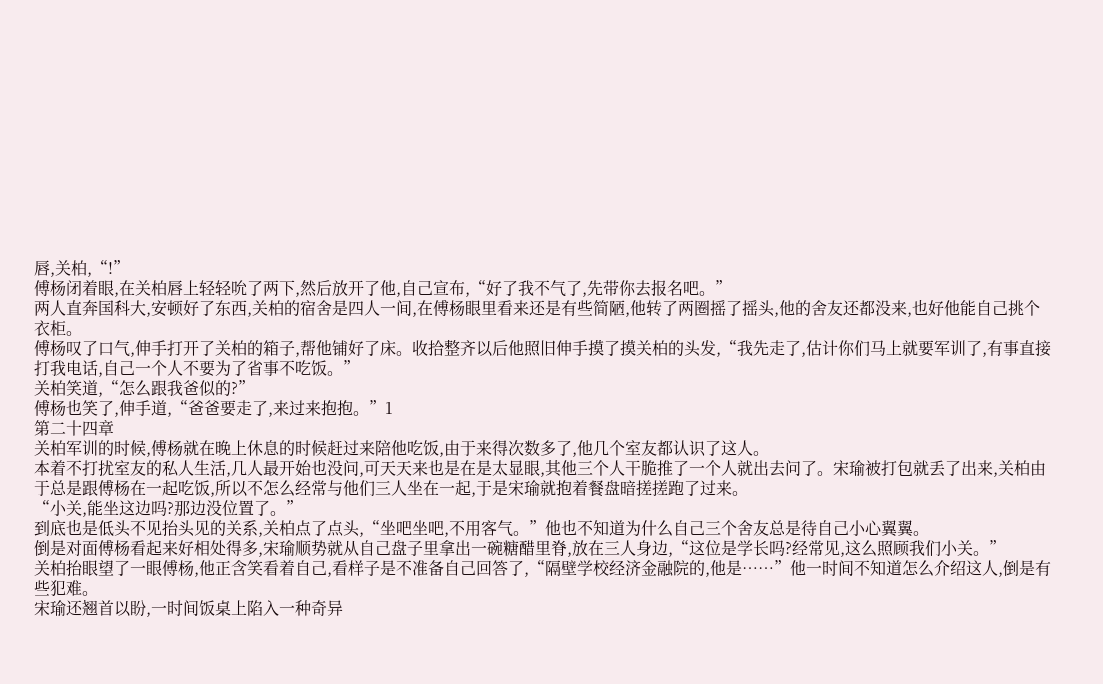唇,关柏,“!”
傅杨闭着眼,在关柏唇上轻轻吮了两下,然后放开了他,自己宣布,“好了我不气了,先带你去报名吧。”
两人直奔国科大,安顿好了东西,关柏的宿舍是四人一间,在傅杨眼里看来还是有些简陋,他转了两圈摇了摇头,他的舍友还都没来,也好他能自己挑个衣柜。
傅杨叹了口气,伸手打开了关柏的箱子,帮他铺好了床。收拾整齐以后他照旧伸手摸了摸关柏的头发,“我先走了,估计你们马上就要军训了,有事直接打我电话,自己一个人不要为了省事不吃饭。”
关柏笑道,“怎么跟我爸似的?”
傅杨也笑了,伸手道,“爸爸要走了,来过来抱抱。”1
第二十四章
关柏军训的时候,傅杨就在晚上休息的时候赶过来陪他吃饭,由于来得次数多了,他几个室友都认识了这人。
本着不打扰室友的私人生活,几人最开始也没问,可天天来也是在是太显眼,其他三个人干脆推了一个人就出去问了。宋瑜被打包就丢了出来,关柏由于总是跟傅杨在一起吃饭,所以不怎么经常与他们三人坐在一起,于是宋瑜就抱着餐盘暗搓搓跑了过来。
“小关,能坐这边吗?那边没位置了。”
到底也是低头不见抬头见的关系,关柏点了点头,“坐吧坐吧,不用客气。”他也不知道为什么自己三个舍友总是待自己小心翼翼。
倒是对面傅杨看起来好相处得多,宋瑜顺势就从自己盘子里拿出一碗糖醋里脊,放在三人身边,“这位是学长吗?经常见,这么照顾我们小关。”
关柏抬眼望了一眼傅杨,他正含笑看着自己,看样子是不准备自己回答了,“隔壁学校经济金融院的,他是……”他一时间不知道怎么介绍这人,倒是有些犯难。
宋瑜还翘首以盼,一时间饭桌上陷入一种奇异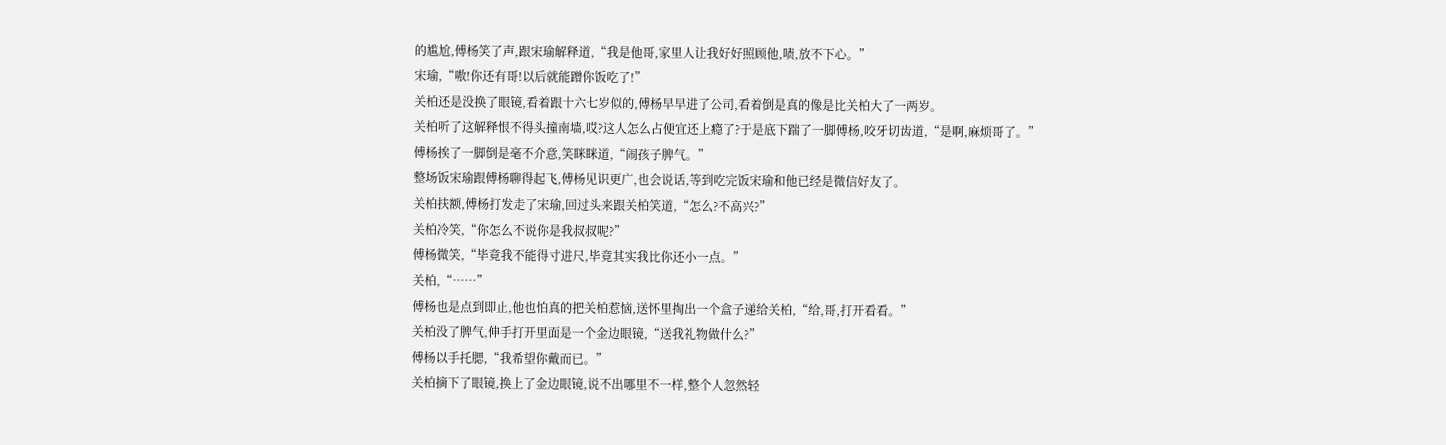的尴尬,傅杨笑了声,跟宋瑜解释道,“我是他哥,家里人让我好好照顾他,啧,放不下心。”
宋瑜,“嗷!你还有哥!以后就能蹭你饭吃了!”
关柏还是没换了眼镜,看着跟十六七岁似的,傅杨早早进了公司,看着倒是真的像是比关柏大了一两岁。
关柏听了这解释恨不得头撞南墙,哎?这人怎么占便宜还上瘾了?于是底下踹了一脚傅杨,咬牙切齿道,“是啊,麻烦哥了。”
傅杨挨了一脚倒是毫不介意,笑眯眯道,“闹孩子脾气。”
整场饭宋瑜跟傅杨聊得起飞,傅杨见识更广,也会说话,等到吃完饭宋瑜和他已经是微信好友了。
关柏扶额,傅杨打发走了宋瑜,回过头来跟关柏笑道,“怎么?不高兴?”
关柏冷笑,“你怎么不说你是我叔叔呢?”
傅杨微笑,“毕竟我不能得寸进尺,毕竟其实我比你还小一点。”
关柏,“……”
傅杨也是点到即止,他也怕真的把关柏惹恼,送怀里掏出一个盒子递给关柏,“给,哥,打开看看。”
关柏没了脾气,伸手打开里面是一个金边眼镜,“送我礼物做什么?”
傅杨以手托腮,“我希望你戴而已。”
关柏摘下了眼镜,换上了金边眼镜,说不出哪里不一样,整个人忽然轻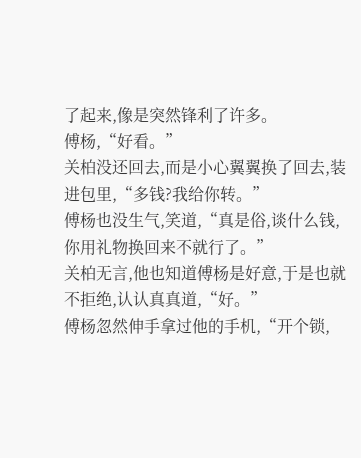了起来,像是突然锋利了许多。
傅杨,“好看。”
关柏没还回去,而是小心翼翼换了回去,装进包里,“多钱?我给你转。”
傅杨也没生气,笑道,“真是俗,谈什么钱,你用礼物换回来不就行了。”
关柏无言,他也知道傅杨是好意,于是也就不拒绝,认认真真道,“好。”
傅杨忽然伸手拿过他的手机,“开个锁,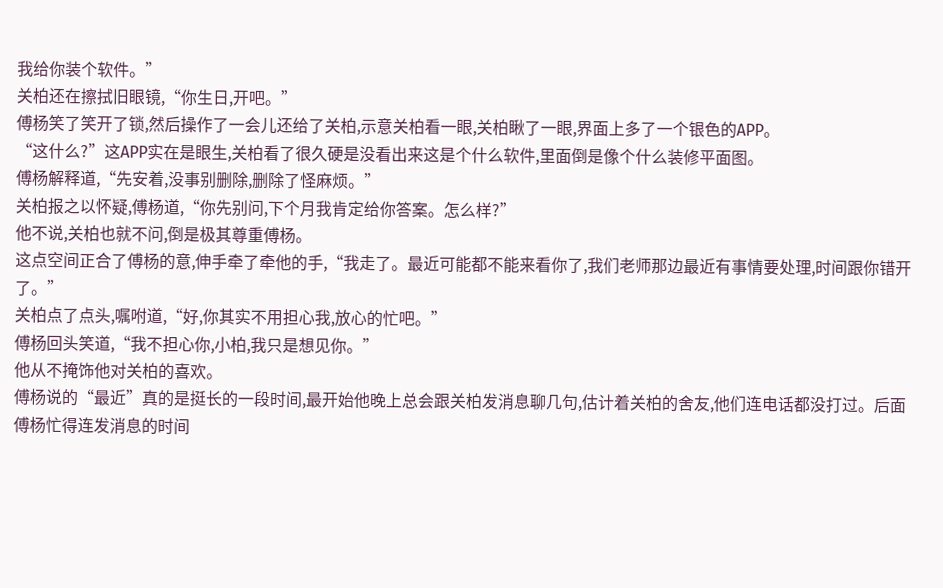我给你装个软件。”
关柏还在擦拭旧眼镜,“你生日,开吧。”
傅杨笑了笑开了锁,然后操作了一会儿还给了关柏,示意关柏看一眼,关柏瞅了一眼,界面上多了一个银色的APP。
“这什么?”这APP实在是眼生,关柏看了很久硬是没看出来这是个什么软件,里面倒是像个什么装修平面图。
傅杨解释道,“先安着,没事别删除,删除了怪麻烦。”
关柏报之以怀疑,傅杨道,“你先别问,下个月我肯定给你答案。怎么样?”
他不说,关柏也就不问,倒是极其尊重傅杨。
这点空间正合了傅杨的意,伸手牵了牵他的手,“我走了。最近可能都不能来看你了,我们老师那边最近有事情要处理,时间跟你错开了。”
关柏点了点头,嘱咐道,“好,你其实不用担心我,放心的忙吧。”
傅杨回头笑道,“我不担心你,小柏,我只是想见你。”
他从不掩饰他对关柏的喜欢。
傅杨说的“最近”真的是挺长的一段时间,最开始他晚上总会跟关柏发消息聊几句,估计着关柏的舍友,他们连电话都没打过。后面傅杨忙得连发消息的时间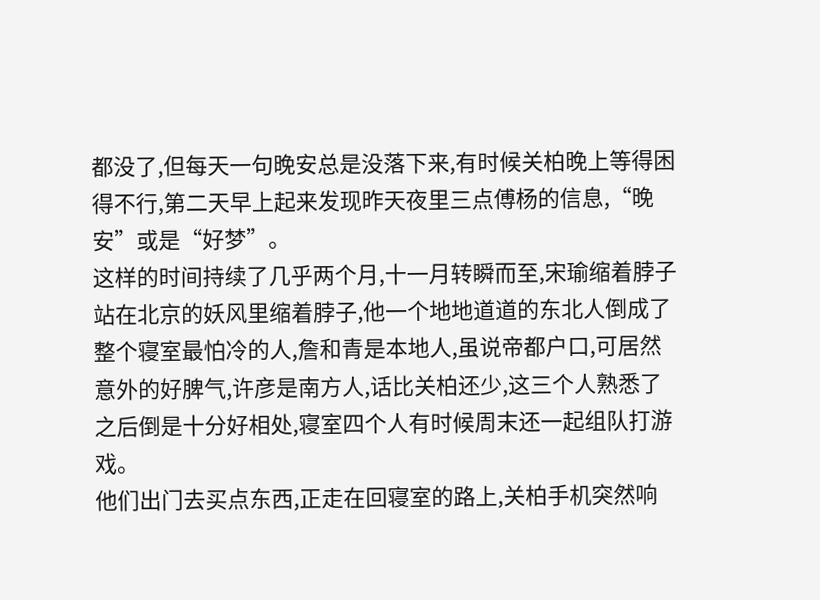都没了,但每天一句晚安总是没落下来,有时候关柏晚上等得困得不行,第二天早上起来发现昨天夜里三点傅杨的信息,“晚安”或是“好梦”。
这样的时间持续了几乎两个月,十一月转瞬而至,宋瑜缩着脖子站在北京的妖风里缩着脖子,他一个地地道道的东北人倒成了整个寝室最怕冷的人,詹和青是本地人,虽说帝都户口,可居然意外的好脾气,许彦是南方人,话比关柏还少,这三个人熟悉了之后倒是十分好相处,寝室四个人有时候周末还一起组队打游戏。
他们出门去买点东西,正走在回寝室的路上,关柏手机突然响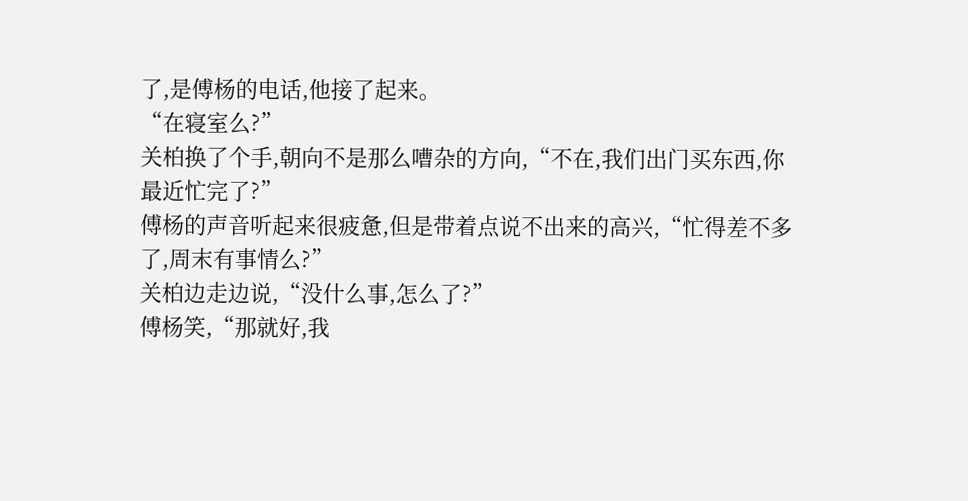了,是傅杨的电话,他接了起来。
“在寝室么?”
关柏换了个手,朝向不是那么嘈杂的方向,“不在,我们出门买东西,你最近忙完了?”
傅杨的声音听起来很疲惫,但是带着点说不出来的高兴,“忙得差不多了,周末有事情么?”
关柏边走边说,“没什么事,怎么了?”
傅杨笑,“那就好,我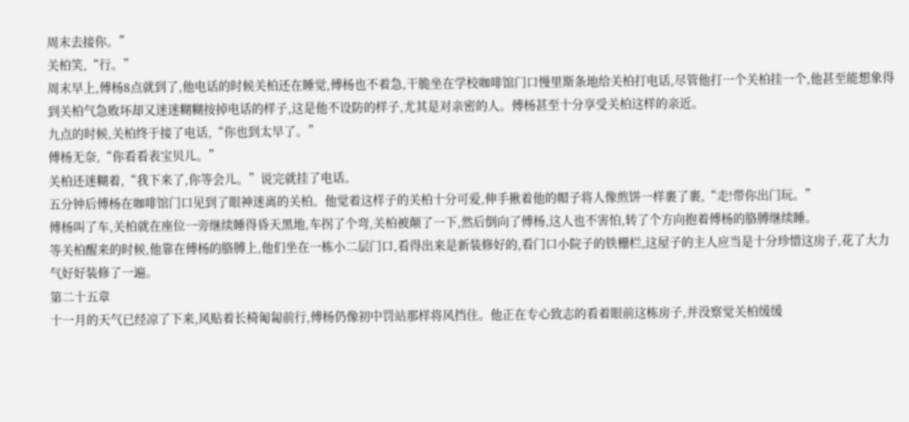周末去接你。”
关柏笑,“行。”
周末早上,傅杨8点就到了,他电话的时候关柏还在睡觉,傅杨也不着急,干脆坐在学校咖啡馆门口慢里斯条地给关柏打电话,尽管他打一个关柏挂一个,他甚至能想象得到关柏气急败坏却又迷迷糊糊按掉电话的样子,这是他不设防的样子,尤其是对亲密的人。傅杨甚至十分享受关柏这样的亲近。
九点的时候,关柏终于接了电话,“你也到太早了。”
傅杨无奈,“你看看表宝贝儿。”
关柏还迷糊着,“我下来了,你等会儿。”说完就挂了电话。
五分钟后傅杨在咖啡馆门口见到了眼神迷离的关柏。他觉着这样子的关柏十分可爱,伸手揪着他的帽子将人像煎饼一样裹了裹,“走!带你出门玩。”
傅杨叫了车,关柏就在座位一旁继续睡得昏天黑地,车拐了个弯,关柏被颠了一下,然后倒向了傅杨,这人也不害怕,转了个方向抱着傅杨的胳膊继续睡。
等关柏醒来的时候,他靠在傅杨的胳膊上,他们坐在一栋小二层门口,看得出来是新装修好的,看门口小院子的铁栅栏,这屋子的主人应当是十分珍惜这房子,花了大力气好好装修了一遍。
第二十五章
十一月的天气已经凉了下来,风贴着长椅匍匐前行,傅杨仍像初中罚站那样将风挡住。他正在专心致志的看着眼前这栋房子,并没察觉关柏缓缓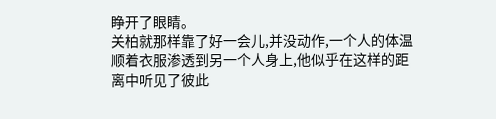睁开了眼睛。
关柏就那样靠了好一会儿,并没动作,一个人的体温顺着衣服渗透到另一个人身上,他似乎在这样的距离中听见了彼此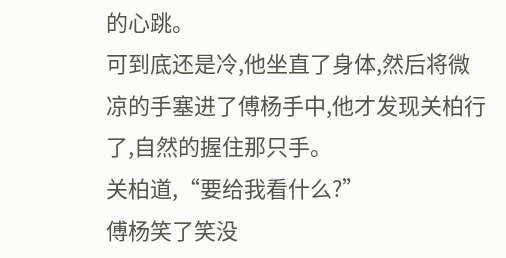的心跳。
可到底还是冷,他坐直了身体,然后将微凉的手塞进了傅杨手中,他才发现关柏行了,自然的握住那只手。
关柏道,“要给我看什么?”
傅杨笑了笑没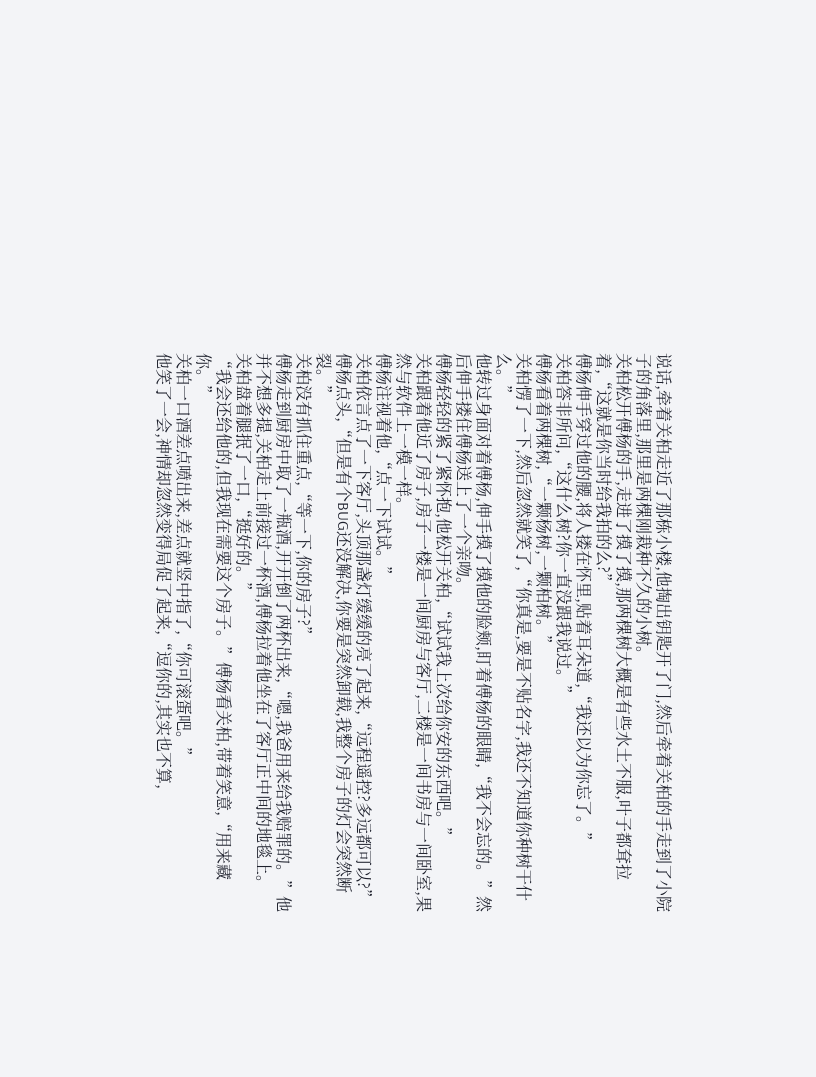说话,牵着关柏走近了那栋小楼,他掏出钥匙开了门,然后牵着关柏的手走到了小院子的角落里,那里是两棵刚栽种不久的小树。
关柏松开傅杨的手,走进了摸了摸,那两棵树大概是有些水土不服,叶子都耷拉着,“这就是你当时给我拍的么?”
傅杨伸手穿过他的腰,将人搂在怀里,贴着耳朵道,“我还以为你忘了。”
关柏答非所问,“这什么树?你一直没跟我说过。”
傅杨看着两棵树,“一颗杨树,一颗柏树。”
关柏愣了一下,然后忽然就笑了,“你真是,要是不贴名字,我还不知道你种树干什么。”
他转过身面对着傅杨,伸手摸了摸他的脸颊,盯着傅杨的眼睛,“我不会忘的。”然后伸手搂住傅杨送上了一个亲吻。
傅杨轻轻的紧了紧怀抱,他松开关柏,“试试我上次给你安的东西吧。”
关柏跟着他近了房子,房子一楼是一间厨房与客厅,二楼是一间书房与一间卧室,果然与软件上一模一样。
傅杨注视着他,“点一下试试。”
关柏依言点了一下客厅,头顶那盏灯缓缓的亮了起来,“远程遥控?多远都可以?”
傅杨点头,“但是有个BUG还没解决,你要是突然卸载,我整个房子的灯会突然断裂。”
关柏没有抓住重点,“等一下,你的房子?”
傅杨走到厨房中取了一瓶酒,开开倒了两杯出来,“嗯,我爸用来给我赔罪的。”他并不想多提,关柏走上前接过一杯酒,傅杨拉着他坐在了客厅正中间的地毯上。
关柏盘着腿抿了一口,“挺好的。”
“我会还给他的,但我现在需要这个房子。”傅杨看关柏,带着笑意,“用来藏你。”
关柏一口酒差点喷出来,差点就竖中指了,“你可滚蛋吧。”
他笑了一会,神情却忽然变得局促了起来,“逗你的,其实也不算,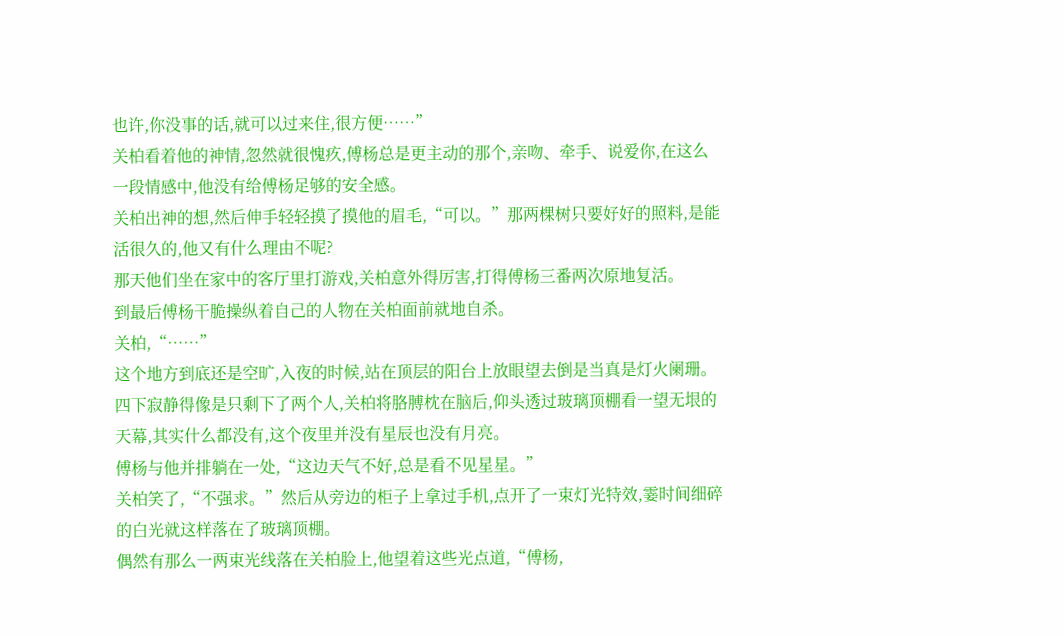也许,你没事的话,就可以过来住,很方便……”
关柏看着他的神情,忽然就很愧疚,傅杨总是更主动的那个,亲吻、牵手、说爱你,在这么一段情感中,他没有给傅杨足够的安全感。
关柏出神的想,然后伸手轻轻摸了摸他的眉毛,“可以。”那两棵树只要好好的照料,是能活很久的,他又有什么理由不呢?
那天他们坐在家中的客厅里打游戏,关柏意外得厉害,打得傅杨三番两次原地复活。
到最后傅杨干脆操纵着自己的人物在关柏面前就地自杀。
关柏,“……”
这个地方到底还是空旷,入夜的时候,站在顶层的阳台上放眼望去倒是当真是灯火阑珊。四下寂静得像是只剩下了两个人,关柏将胳膊枕在脑后,仰头透过玻璃顶棚看一望无垠的天幕,其实什么都没有,这个夜里并没有星辰也没有月亮。
傅杨与他并排躺在一处,“这边天气不好,总是看不见星星。”
关柏笑了,“不强求。”然后从旁边的柜子上拿过手机,点开了一束灯光特效,霎时间细碎的白光就这样落在了玻璃顶棚。
偶然有那么一两束光线落在关柏脸上,他望着这些光点道,“傅杨,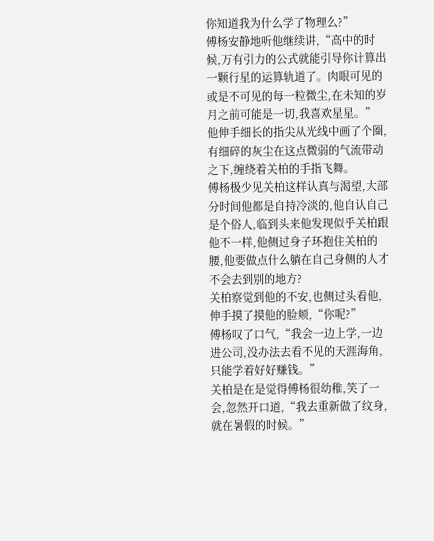你知道我为什么学了物理么?”
傅杨安静地听他继续讲,“高中的时候,万有引力的公式就能引导你计算出一颗行星的运算轨道了。肉眼可见的或是不可见的每一粒微尘,在未知的岁月之前可能是一切,我喜欢星星。”
他伸手细长的指尖从光线中画了个圈,有细碎的灰尘在这点微弱的气流带动之下,缠绕着关柏的手指飞舞。
傅杨极少见关柏这样认真与渴望,大部分时间他都是自持冷淡的,他自认自己是个俗人,临到头来他发现似乎关柏跟他不一样,他侧过身子环抱住关柏的腰,他要做点什么躺在自己身侧的人才不会去到别的地方?
关柏察觉到他的不安,也侧过头看他,伸手摸了摸他的脸颊,“你呢?”
傅杨叹了口气,“我会一边上学,一边进公司,没办法去看不见的天涯海角,只能学着好好赚钱。”
关柏是在是觉得傅杨很幼稚,笑了一会,忽然开口道,“我去重新做了纹身,就在暑假的时候。”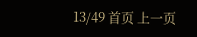13/49 首页 上一页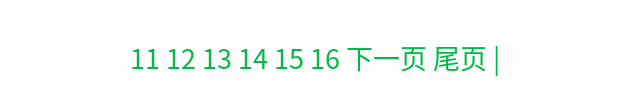11 12 13 14 15 16 下一页 尾页 |